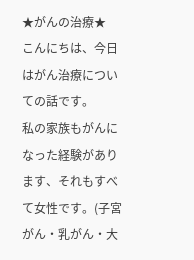★がんの治療★
こんにちは、今日はがん治療についての話です。
私の家族もがんになった経験があります、それもすべて女性です。(子宮がん・乳がん・大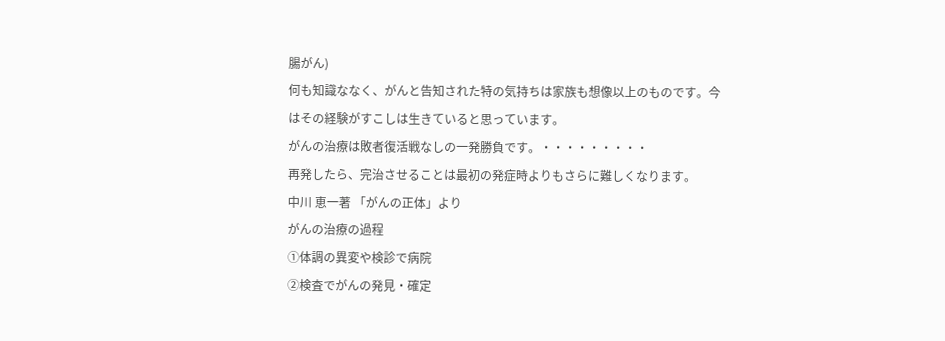腸がん)
何も知識ななく、がんと告知された特の気持ちは家族も想像以上のものです。今はその経験がすこしは生きていると思っています。
がんの治療は敗者復活戦なしの一発勝負です。・・・・・・・・・
再発したら、完治させることは最初の発症時よりもさらに難しくなります。
中川 恵一著 「がんの正体」より
がんの治療の過程
①体調の異変や検診で病院
②検査でがんの発見・確定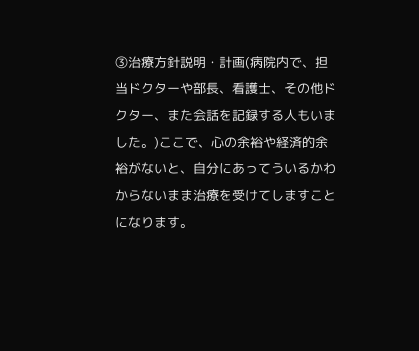③治療方針説明・計画(病院内で、担当ドクターや部長、看護士、その他ドクター、また会話を記録する人もいました。)ここで、心の余裕や経済的余裕がないと、自分にあってういるかわからないまま治療を受けてしますことになります。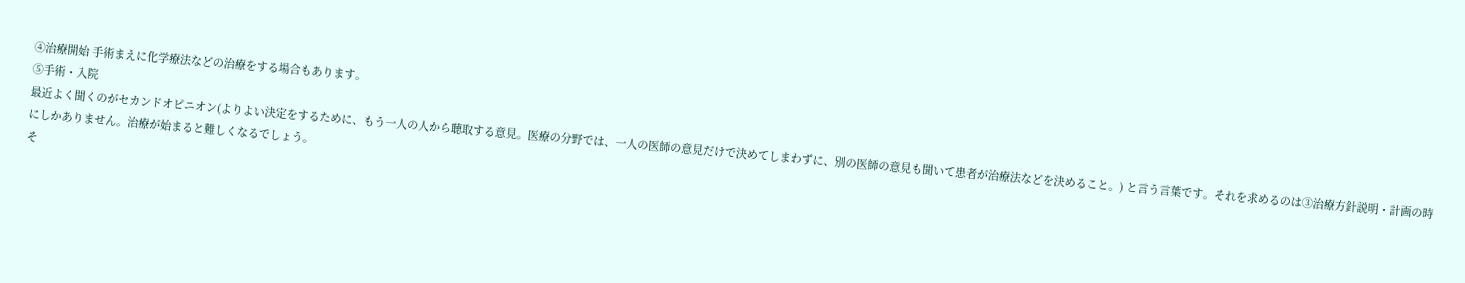④治療開始 手術まえに化学療法などの治療をする場合もあります。
⑤手術・入院
最近よく聞くのがセカンドオピニオン(よりよい決定をするために、もう一人の人から聴取する意見。医療の分野では、一人の医師の意見だけで決めてしまわずに、別の医師の意見も聞いて患者が治療法などを決めること。) と言う言葉です。それを求めるのは③治療方針説明・計画の時にしかありません。治療が始まると難しくなるでしょう。
そ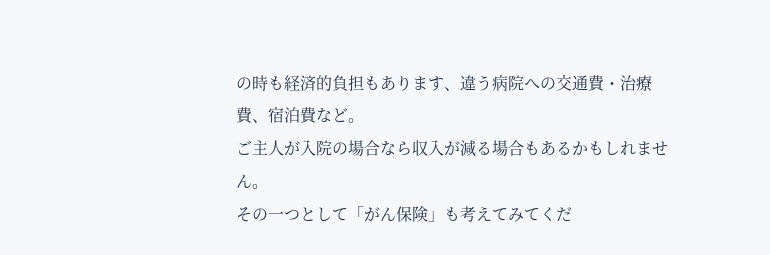の時も経済的負担もあります、違う病院への交通費・治療費、宿泊費など。
ご主人が入院の場合なら収入が減る場合もあるかもしれません。
その一つとして「がん保険」も考えてみてくだ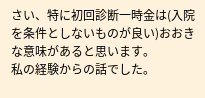さい、特に初回診断一時金は(入院を条件としないものが良い)おおきな意味があると思います。
私の経験からの話でした。